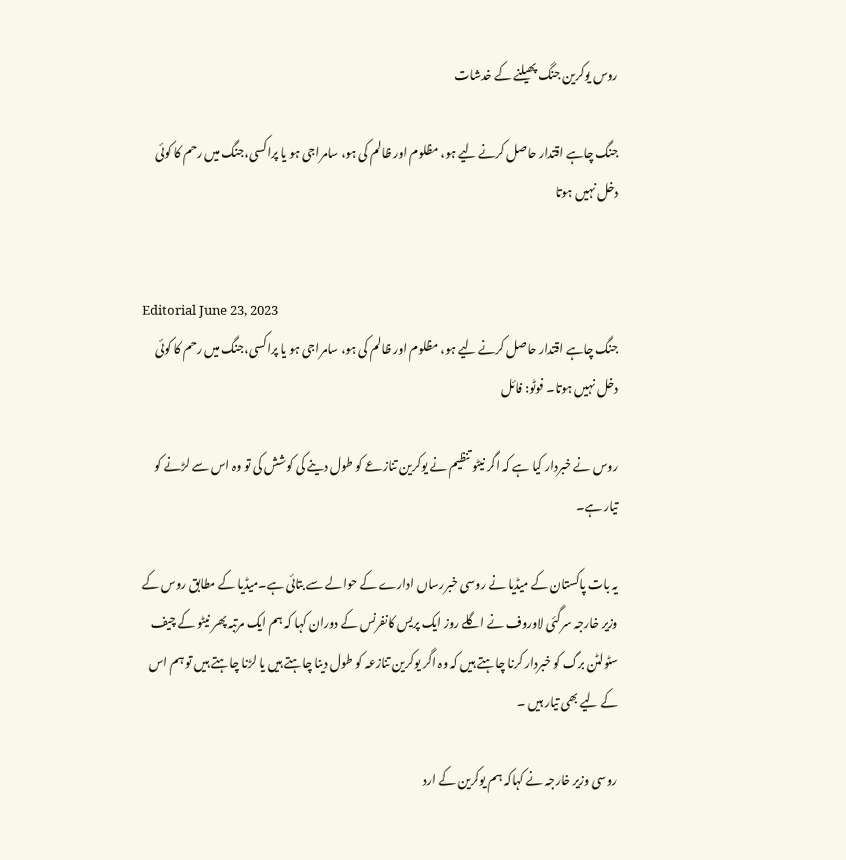روس یوکرین جنگ پھیلنے کے خدشات

جنگ چاہے اقتدار حاصل کرنے لیے ہو، مظلوم اور ظالم کی ہو، سامراجی ہو یا پراکسی،جنگ میں رحم کا کوئی دخل نہیں ہوتا


Editorial June 23, 2023
جنگ چاہے اقتدار حاصل کرنے لیے ہو، مظلوم اور ظالم کی ہو، سامراجی ہو یا پراکسی،جنگ میں رحم کا کوئی دخل نہیں ہوتا۔ فوٹو: فائل

روس نے خبردار کیا ہے کہ اگر نیٹو تنظیم نے یوکرین تنازعے کو طول دینے کی کوشش کی تو وہ اس سے لڑنے کو تیار ہے۔

یہ بات پاکستان کے میڈیا نے روسی خبررساں ادارے کے حوالے سے بتائی ہے۔میڈیا کے مطابق روس کے وزیر خارجہ سرگئی لاوروف نے اگلے روز ایک پریس کانفرنس کے دوران کہا کہ ہم ایک مرتبہ پھر نیٹو کے چیف سٹولٹن برگ کو خبردار کرنا چاہتے ہیں کہ وہ اگر یوکرین تنازعہ کو طول دینا چاہتے ہیں یا لڑنا چاہتے ہیں تو ہم اس کے لیے بھی تیار ہیں ۔

روسی وزیر خارجہ نے کہاکہ ہم یوکرین کے ارد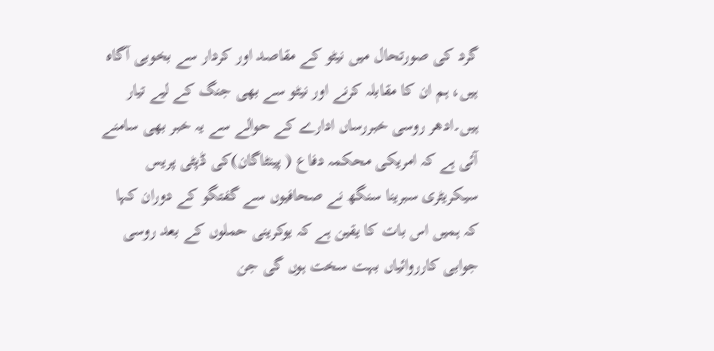گرد کی صورتحال میں نیٹو کے مقاصد اور کردار سے بخوبی آگاہ ہیں، ہم ان کا مقابلہ کرنے اور نیٹو سے بھی جنگ کے لیے تیار ہیں۔ادھر روسی خبررساں ادارے کے حوالے سے یہ خبر بھی سامنے آئی ہے کہ امریکی محکمہ دفاع ( پینٹاگان)کی ڈپٹی پریس سیکریٹری سبرینا سنگھ نے صحافیوں سے گفتگو کے دوران کہا کہ ہمیں اس بات کا یقین ہے کہ یوکرینی حملوں کے بعد روسی جوابی کارروائیاں بہت سخت ہوں گی جن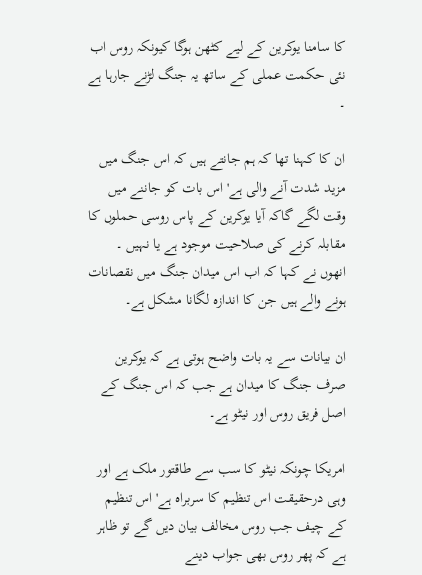کا سامنا یوکرین کے لیے کٹھن ہوگا کیونکہ روس اب نئی حکمت عملی کے ساتھ یہ جنگ لڑنے جارہا ہے ۔

ان کا کہنا تھا کہ ہم جانتے ہیں کہ اس جنگ میں مزید شدت آنے والی ہے' اس بات کو جاننے میں وقت لگے گاکہ آیا یوکرین کے پاس روسی حملوں کا مقابلہ کرنے کی صلاحیت موجود ہے یا نہیں ۔ انھوں نے کہا کہ اب اس میدان جنگ میں نقصانات ہونے والے ہیں جن کا اندازہ لگانا مشکل ہے۔

ان بیانات سے یہ بات واضح ہوتی ہے کہ یوکرین صرف جنگ کا میدان ہے جب کہ اس جنگ کے اصل فریق روس اور نیٹو ہے۔

امریکا چونکہ نیٹو کا سب سے طاقتور ملک ہے اور وہی درحقیقت اس تنظیم کا سربراہ ہے' اس تنظیم کے چیف جب روس مخالف بیان دیں گے تو ظاہر ہے کہ پھر روس بھی جواب دینے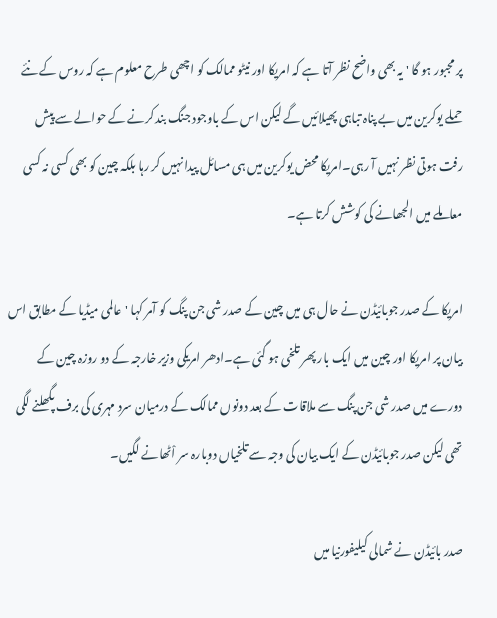پر مجبور ہو گا ' یہ بھی واضح نظر آتا ہے کہ امریکا اور نیٹو ممالک کو اچھی طرح معلوم ہے کہ روس کے نئے حملے یوکرین میں بے پناہ تباہی پھیلائیں گے لیکن اس کے باوجود جنگ بند کرنے کے حوالے سے پیش رفت ہوتی نظر نہیں آ رہی۔امریکا محض یوکرین میں ہی مسائل پیدا نہیں کر رہا بلکہ چین کو بھی کسی نہ کسی معاملے میں الجھانے کی کوشش کرتا ہے۔

امریکا کے صدر جوبائیڈن نے حال ہی میں چین کے صدر شی جن پنگ کو آمر کہا 'عالمی میڈیا کے مطابق اس بیان پر امریکا اور چین میں ایک بار پھر تلخی ہو گئی ہے۔ادھر امریکی وزیر خارجہ کے دو روزہ چین کے دورے میں صدر شی جن پنگ سے ملاقات کے بعد دونوں ممالک کے درمیان سرد مہری کی برف پگھلنے لگی تھی لیکن صدر جوبائیڈن کے ایک بیان کی وجہ سے تلخیاں دوبارہ سر اْٹھانے لگیں۔

صدر بائیڈن نے شمالی کیلیفورنیا میں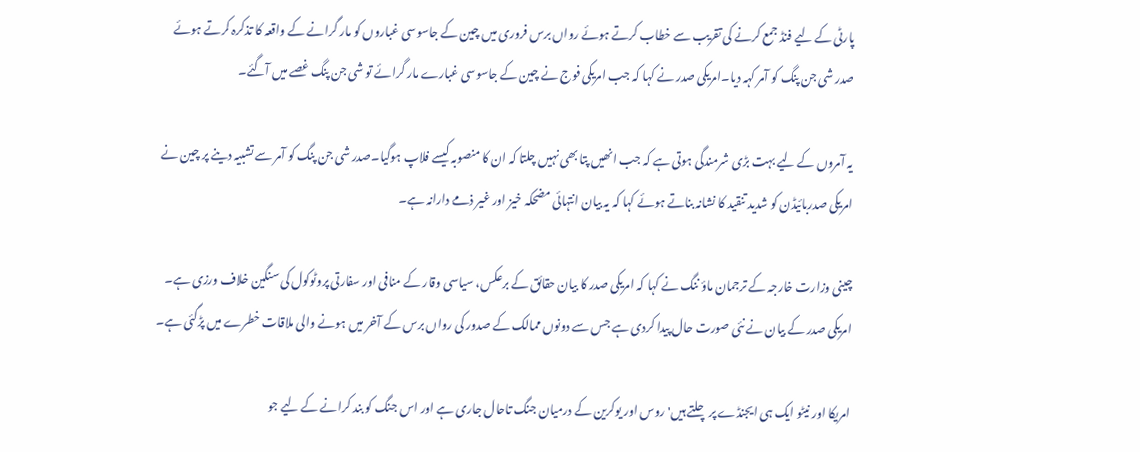پارٹی کے لیے فنڈ جمع کرنے کی تقریب سے خطاب کرتے ہوئے رواں برس فروری میں چین کے جاسوسی غباروں کو مار گرانے کے واقعہ کا تذکرہ کرتے ہوئے صدر شی جن پنگ کو آمر کہہ دیا۔امریکی صدر نے کہا کہ جب امریکی فوج نے چین کے جاسوسی غبارے مار گرائے تو شی جن پنگ غصے میں آگئے۔

یہ آمروں کے لیے بہت بڑی شرمندگی ہوتی ہے کہ جب انھیں پتا بھی نہیں چلتا کہ ان کا منصوبہ کیسے فلاپ ہوگیا۔صدر شی جن پنگ کو آمر سے تشبیہ دینے پر چین نے امریکی صدربائیڈن کو شدید تنقید کا نشانہ بناتے ہوئے کہا کہ یہ بیان انتہائی مضحکہ خیز اور غیر ذمے دارانہ ہے۔

چینی وزارت خارجہ کے ترجمان ماؤ ننگ نے کہا کہ امریکی صدر کا بیان حقائق کے برعکس، سیاسی وقار کے منافی اور سفارتی پروٹوکول کی سنگین خلاف ورزی ہے۔ امریکی صدر کے بیان نے نئی صورت حال پیدا کردی ہے جس سے دونوں ممالک کے صدور کی رواں برس کے آخر میں ہونے والی ملاقات خطرے میں پڑگئی ہے۔

امریکا اور نیٹو ایک ہی ایجنڈے پر چلتے ہیں' روس اور یوکرین کے درمیان جنگ تاحال جاری ہے اور اس جنگ کو بند کرانے کے لیے جو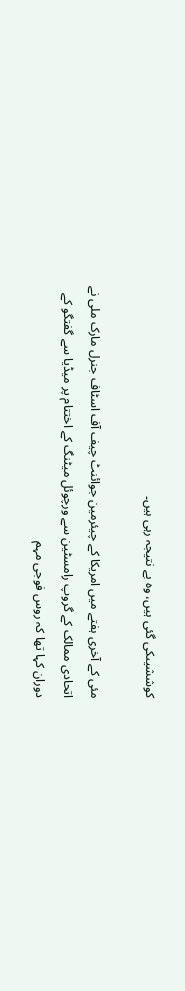کوششیںکی گئی ہیں، وہ بے نتیجہ رہی ہیں۔

مئی کے آخری ہفتے میں امریکا کے چیئرمین جوائنٹ چیف آف اسٹاف جنرل مارک ملی نے اتحادی ممالک کے گروپ رامسٹین سے ورچوئل میٹنگ کے اختتام پر میڈیا سے گفتگو کے دوران کہا تھا کہ روس فوجی مہم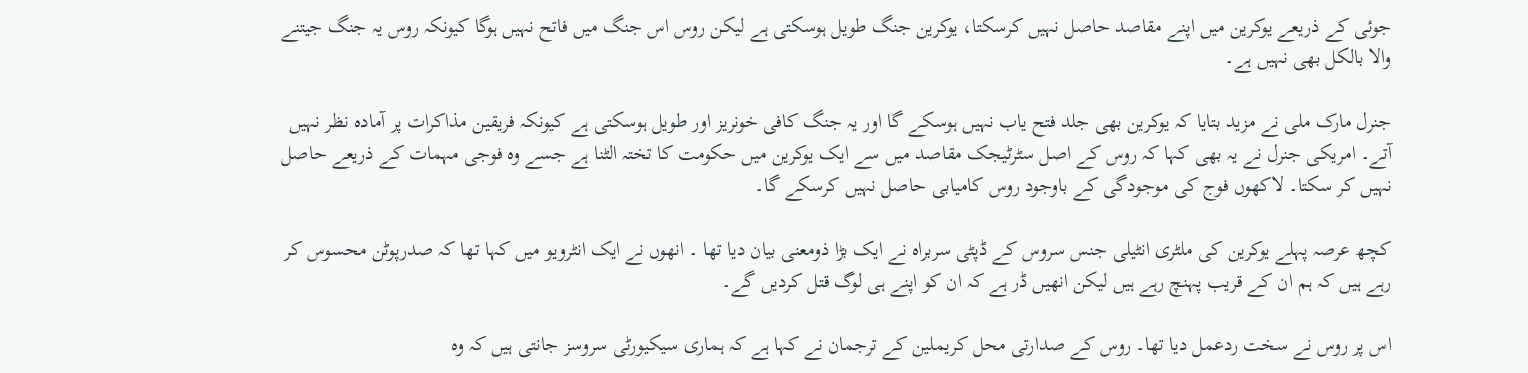جوئی کے ذریعے یوکرین میں اپنے مقاصد حاصل نہیں کرسکتا، یوکرین جنگ طویل ہوسکتی ہے لیکن روس اس جنگ میں فاتح نہیں ہوگا کیونکہ روس یہ جنگ جیتنے والا بالکل بھی نہیں ہے۔

جنرل مارک ملی نے مزید بتایا کہ یوکرین بھی جلد فتح یاب نہیں ہوسکے گا اور یہ جنگ کافی خونریز اور طویل ہوسکتی ہے کیونکہ فریقین مذاکرات پر آمادہ نظر نہیں آتے۔ امریکی جنرل نے یہ بھی کہا کہ روس کے اصل سٹرٹیجک مقاصد میں سے ایک یوکرین میں حکومت کا تختہ الٹنا ہے جسے وہ فوجی مہمات کے ذریعے حاصل نہیں کر سکتا۔ لاکھوں فوج کی موجودگی کے باوجود روس کامیابی حاصل نہیں کرسکے گا۔

کچھ عرصہ پہلے یوکرین کی ملٹری انٹیلی جنس سروس کے ڈپٹی سربراہ نے ایک بڑا ذومعنی بیان دیا تھا ۔ انھوں نے ایک انٹرویو میں کہا تھا کہ صدرپوٹن محسوس کر رہے ہیں کہ ہم ان کے قریب پہنچ رہے ہیں لیکن انھیں ڈر ہے کہ ان کو اپنے ہی لوگ قتل کردیں گے۔

اس پر روس نے سخت ردعمل دیا تھا۔ روس کے صدارتی محل کریملین کے ترجمان نے کہا ہے کہ ہماری سیکیورٹی سروسز جانتی ہیں کہ وہ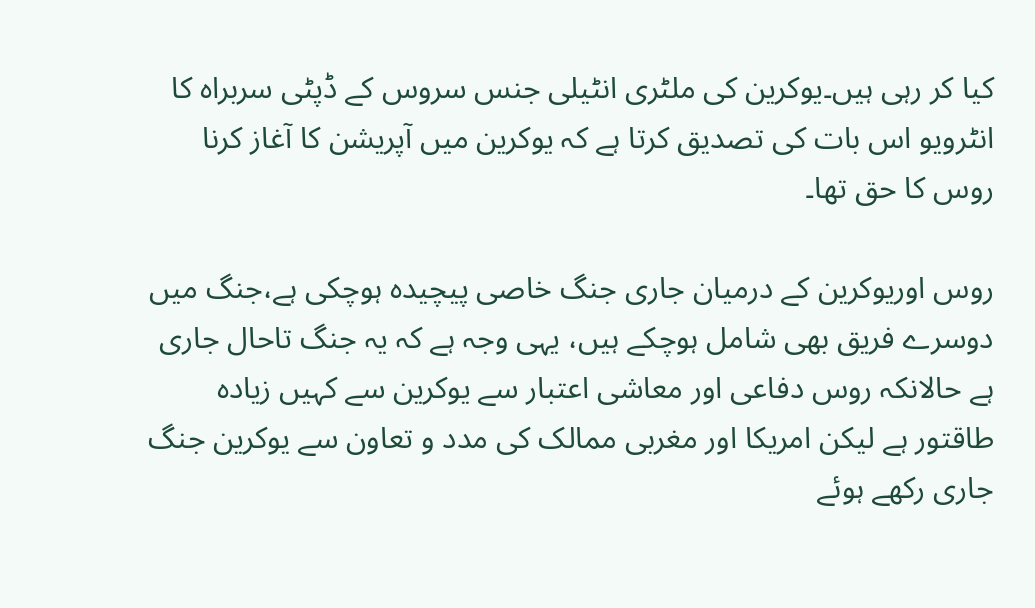کیا کر رہی ہیں۔یوکرین کی ملٹری انٹیلی جنس سروس کے ڈپٹی سربراہ کا انٹرویو اس بات کی تصدیق کرتا ہے کہ یوکرین میں آپریشن کا آغاز کرنا روس کا حق تھا۔

روس اوریوکرین کے درمیان جاری جنگ خاصی پیچیدہ ہوچکی ہے،جنگ میں دوسرے فریق بھی شامل ہوچکے ہیں، یہی وجہ ہے کہ یہ جنگ تاحال جاری ہے حالانکہ روس دفاعی اور معاشی اعتبار سے یوکرین سے کہیں زیادہ طاقتور ہے لیکن امریکا اور مغربی ممالک کی مدد و تعاون سے یوکرین جنگ جاری رکھے ہوئے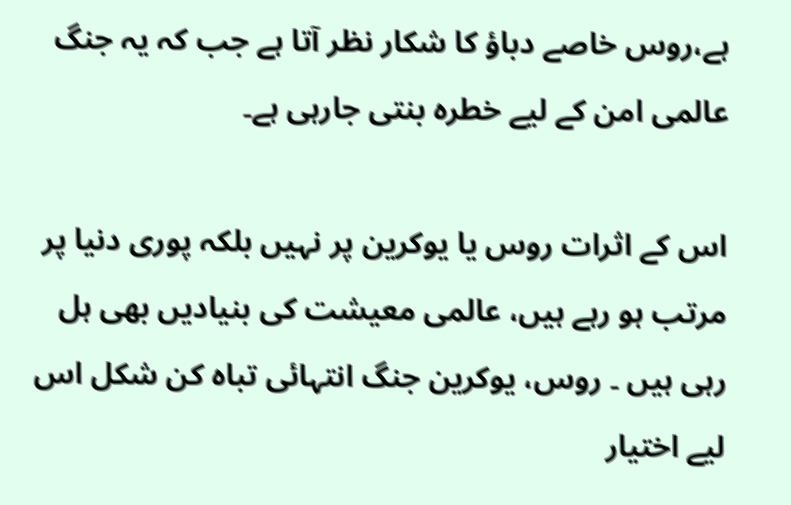ہے،روس خاصے دباؤ کا شکار نظر آتا ہے جب کہ یہ جنگ عالمی امن کے لیے خطرہ بنتی جارہی ہے۔

اس کے اثرات روس یا یوکرین پر نہیں بلکہ پوری دنیا پر مرتب ہو رہے ہیں، عالمی معیشت کی بنیادیں بھی ہل رہی ہیں ۔ روس، یوکرین جنگ انتہائی تباہ کن شکل اس لیے اختیار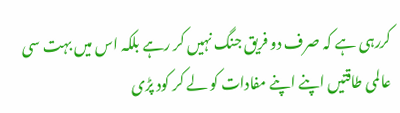کررہی ہے کہ صرف دو فریق جنگ نہیں کر رہے بلکہ اس میں بہت سی عالمی طاقتیں اپنے اپنے مفادات کو لے کر کود پڑی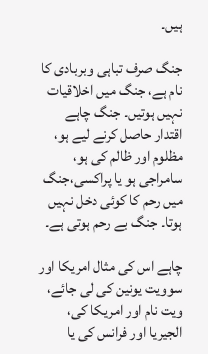ہیں۔

جنگ صرف تباہی وبربادی کا نام ہے، جنگ میں اخلاقیات نہیں ہوتیں۔ جنگ چاہے اقتدار حاصل کرنے لیے ہو، مظلوم اور ظالم کی ہو، سامراجی ہو یا پراکسی،جنگ میں رحم کا کوئی دخل نہیں ہوتا۔ جنگ بے رحم ہوتی ہے۔

چاہے اس کی مثال امریکا اور سوویت یونین کی لی جائے، ویت نام اور امریکا کی، الجیریا اور فرانس کی یا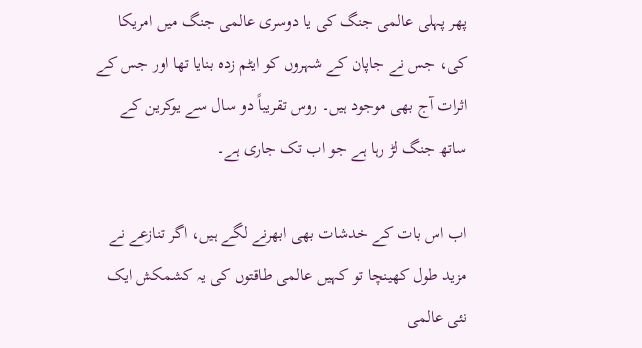پھر پہلی عالمی جنگ کی یا دوسری عالمی جنگ میں امریکا کی، جس نے جاپان کے شہروں کو ایٹم زدہ بنایا تھا اور جس کے اثرات آج بھی موجود ہیں۔ روس تقریباً دو سال سے یوکرین کے ساتھ جنگ لڑ رہا ہے جو اب تک جاری ہے۔

اب اس بات کے خدشات بھی ابھرنے لگے ہیں، اگر تنازعے نے مزید طول کھینچا تو کہیں عالمی طاقتوں کی یہ کشمکش ایک نئی عالمی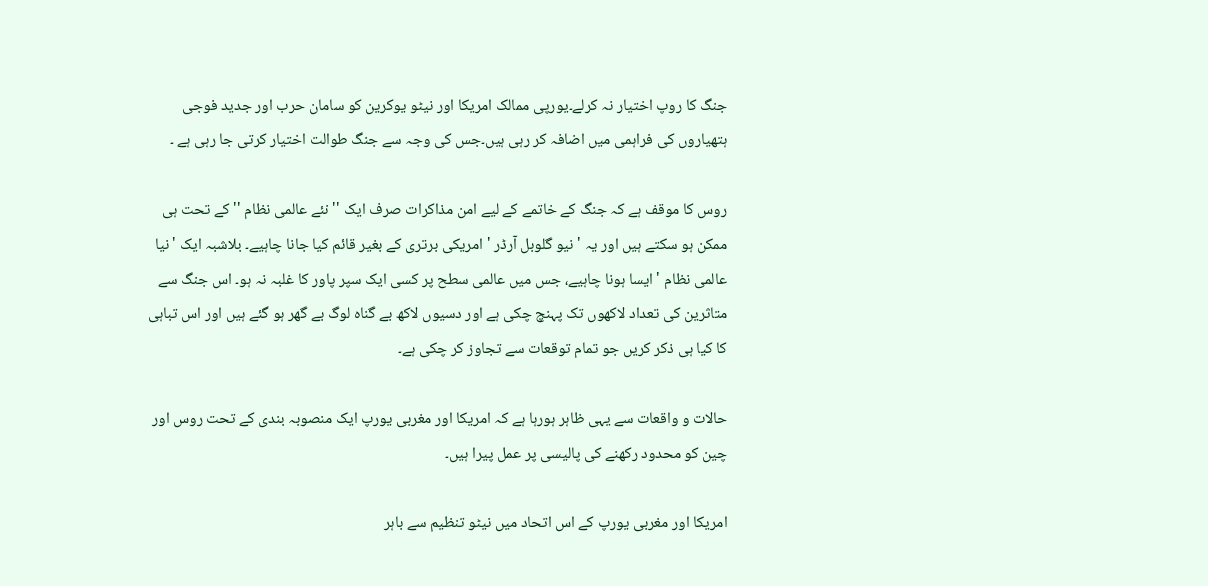جنگ کا روپ اختیار نہ کرلے۔یورپی ممالک امریکا اور نیٹو یوکرین کو سامان حرب اور جدید فوجی ہتھیاروں کی فراہمی میں اضافہ کر رہی ہیں۔جس کی وجہ سے جنگ طوالت اختیار کرتی جا رہی ہے ۔

روس کا موقف ہے کہ جنگ کے خاتمے کے لیے امن مذاکرات صرف ایک '' نئے عالمی نظام '' کے تحت ہی ممکن ہو سکتے ہیں اور یہ ' نیو گلوبل آرڈر ' امریکی برتری کے بغیر قائم کیا جانا چاہیے۔ بلاشبہ ایک 'نیا عالمی نظام ' ایسا ہونا چاہیے، جس میں عالمی سطح پر کسی ایک سپر پاور کا غلبہ نہ ہو۔ اس جنگ سے متاثرین کی تعداد لاکھوں تک پہنچ چکی ہے اور دسیوں لاکھ بے گناہ لوگ بے گھر ہو گئے ہیں اور اس تباہی کا کیا ہی ذکر کریں جو تمام توقعات سے تجاوز کر چکی ہے۔

حالات و واقعات سے یہی ظاہر ہورہا ہے کہ امریکا اور مغربی یورپ ایک منصوبہ بندی کے تحت روس اور چین کو محدود رکھنے کی پالیسی پر عمل پیرا ہیں۔

امریکا اور مغربی یورپ کے اس اتحاد میں نیٹو تنظیم سے باہر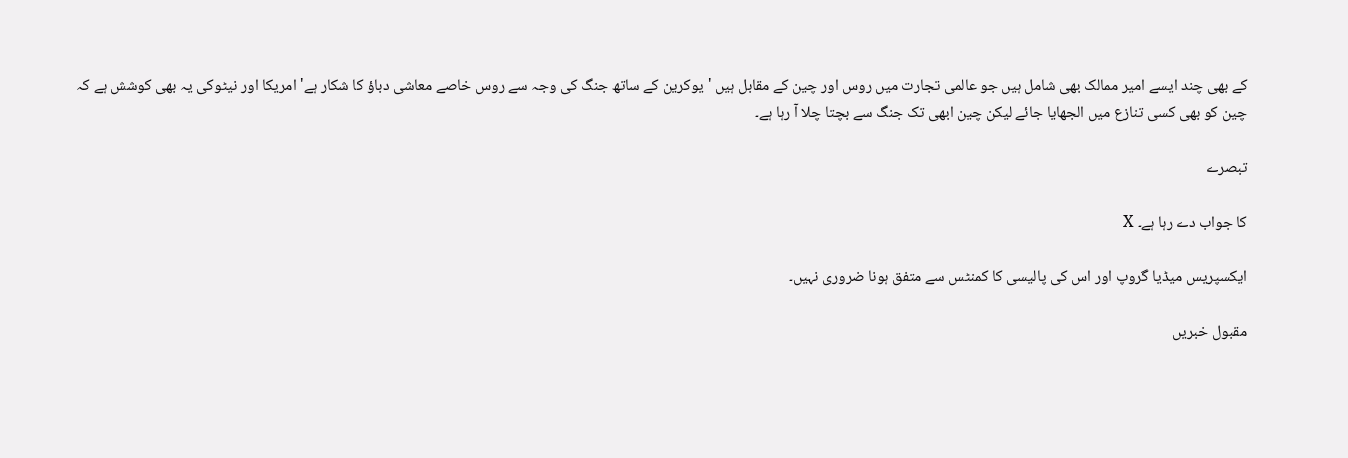کے بھی چند ایسے امیر ممالک بھی شامل ہیں جو عالمی تجارت میں روس اور چین کے مقابل ہیں 'یوکرین کے ساتھ جنگ کی وجہ سے روس خاصے معاشی دباؤ کا شکار ہے' امریکا اور نیٹوکی یہ بھی کوشش ہے کہ چین کو بھی کسی تنازع میں الجھایا جائے لیکن چین ابھی تک جنگ سے بچتا چلا آ رہا ہے۔

تبصرے

کا جواب دے رہا ہے۔ X

ایکسپریس میڈیا گروپ اور اس کی پالیسی کا کمنٹس سے متفق ہونا ضروری نہیں۔

مقبول خبریں